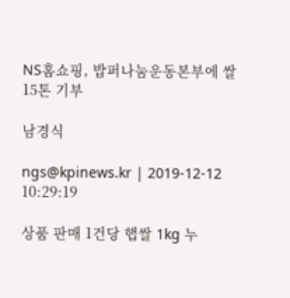NS홈쇼핑, 밥퍼나눔운동본부에 쌀 15톤 기부

남경식

ngs@kpinews.kr | 2019-12-12 10:29:19

상품 판매 1건당 햅쌀 1kg 누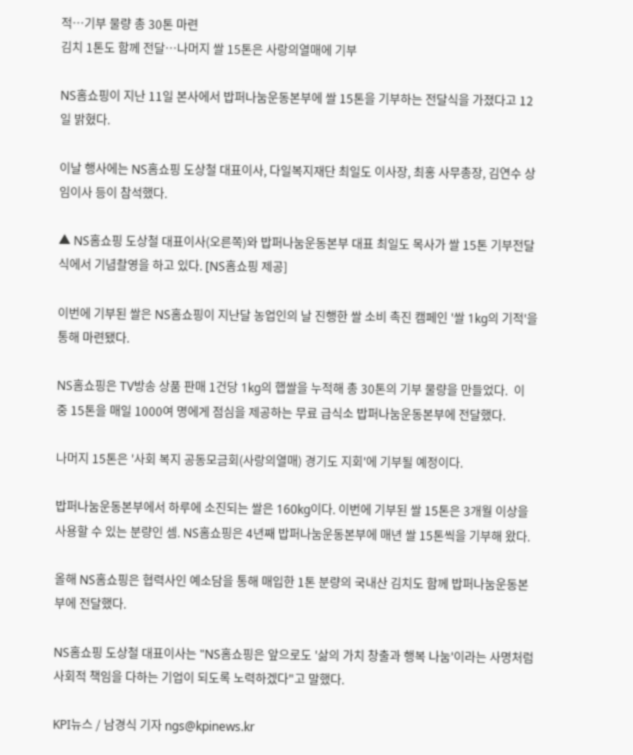적…기부 물량 총 30톤 마련
김치 1톤도 함께 전달…나머지 쌀 15톤은 사랑의열매에 기부

NS홈쇼핑이 지난 11일 본사에서 밥퍼나눔운동본부에 쌀 15톤을 기부하는 전달식을 가졌다고 12일 밝혔다.

이날 행사에는 NS홈쇼핑 도상철 대표이사, 다일복지재단 최일도 이사장, 최홍 사무총장, 김연수 상임이사 등이 참석했다.

▲ NS홈쇼핑 도상철 대표이사(오른쪽)와 밥퍼나눔운동본부 대표 최일도 목사가 쌀 15톤 기부전달식에서 기념촬영을 하고 있다. [NS홈쇼핑 제공]

이번에 기부된 쌀은 NS홈쇼핑이 지난달 농업인의 날 진행한 쌀 소비 촉진 캠페인 '쌀 1kg의 기적'을 통해 마련됐다.

NS홈쇼핑은 TV방송 상품 판매 1건당 1kg의 햅쌀을 누적해 총 30톤의 기부 물량을 만들었다.  이 중 15톤을 매일 1000여 명에게 점심을 제공하는 무료 급식소 밥퍼나눔운동본부에 전달했다.

나머지 15톤은 '사회 복지 공동모금회(사랑의열매) 경기도 지회'에 기부될 예정이다.

밥퍼나눔운동본부에서 하루에 소진되는 쌀은 160kg이다. 이번에 기부된 쌀 15톤은 3개월 이상을 사용할 수 있는 분량인 셈. NS홈쇼핑은 4년째 밥퍼나눔운동본부에 매년 쌀 15톤씩을 기부해 왔다.

올해 NS홈쇼핑은 협력사인 예소담을 통해 매입한 1톤 분량의 국내산 김치도 함께 밥퍼나눔운동본부에 전달했다.

NS홈쇼핑 도상철 대표이사는 "NS홈쇼핑은 앞으로도 '삶의 가치 창출과 행복 나눔'이라는 사명처럼 사회적 책임을 다하는 기업이 되도록 노력하겠다"고 말했다.

KPI뉴스 / 남경식 기자 ngs@kpinews.kr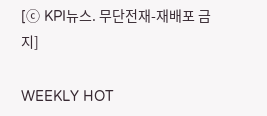[ⓒ KPI뉴스. 무단전재-재배포 금지]

WEEKLY HOT